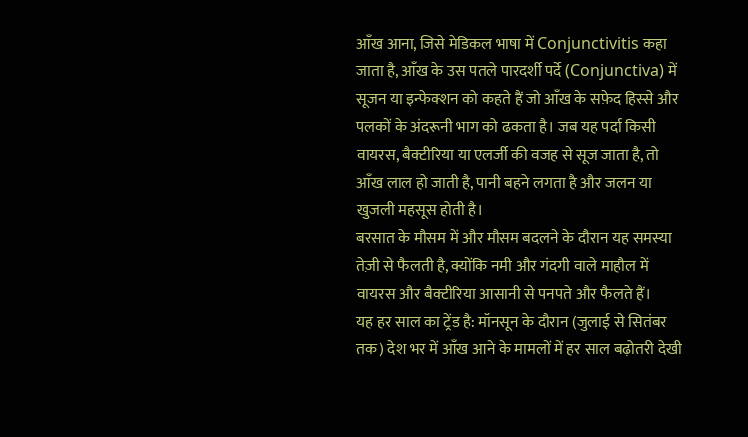आँख आना, जिसे मेडिकल भाषा में Conjunctivitis कहा जाता है, आँख के उस पतले पारदर्शी पर्दे (Conjunctiva) में सूजन या इन्फेक्शन को कहते हैं जो आँख के सफ़ेद हिस्से और पलकों के अंदरूनी भाग को ढकता है। जब यह पर्दा किसी वायरस, बैक्टीरिया या एलर्जी की वजह से सूज जाता है, तो आँख लाल हो जाती है, पानी बहने लगता है और जलन या खुजली महसूस होती है।
बरसात के मौसम में और मौसम बदलने के दौरान यह समस्या तेज़ी से फैलती है, क्योंकि नमी और गंदगी वाले माहौल में वायरस और बैक्टीरिया आसानी से पनपते और फैलते हैं।
यह हर साल का ट्रेंड है: मॉनसून के दौरान (जुलाई से सितंबर तक) देश भर में आँख आने के मामलों में हर साल बढ़ोतरी देखी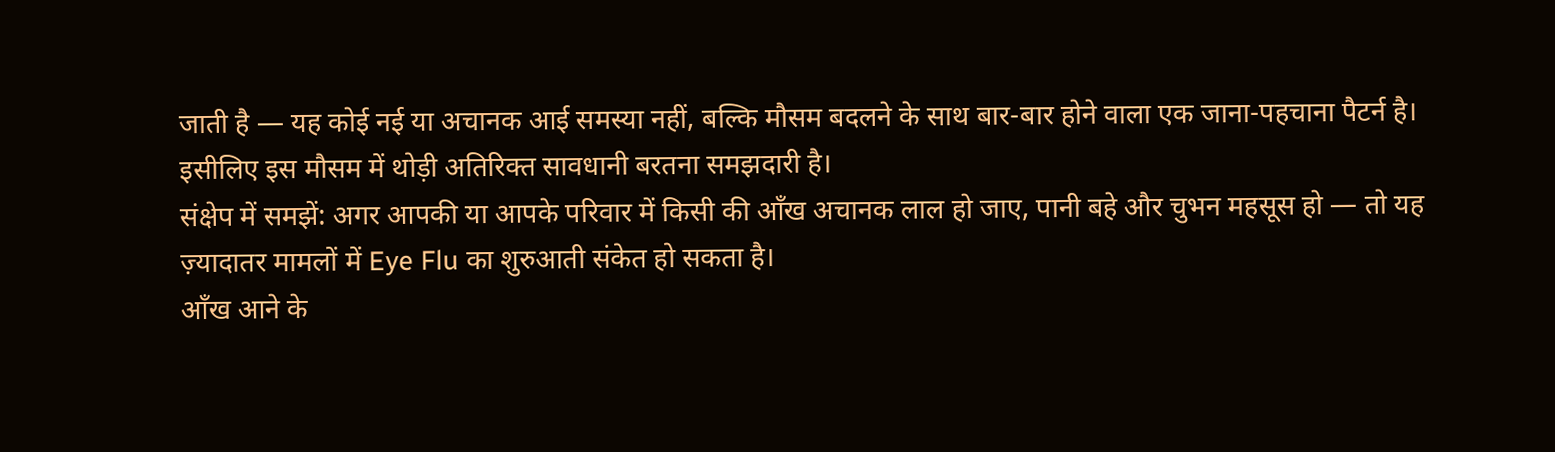जाती है — यह कोई नई या अचानक आई समस्या नहीं, बल्कि मौसम बदलने के साथ बार-बार होने वाला एक जाना-पहचाना पैटर्न है। इसीलिए इस मौसम में थोड़ी अतिरिक्त सावधानी बरतना समझदारी है।
संक्षेप में समझें: अगर आपकी या आपके परिवार में किसी की आँख अचानक लाल हो जाए, पानी बहे और चुभन महसूस हो — तो यह ज़्यादातर मामलों में Eye Flu का शुरुआती संकेत हो सकता है।
आँख आने के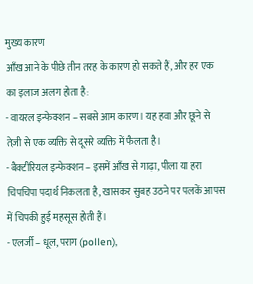मुख्य कारण
आँख आने के पीछे तीन तरह के कारण हो सकते हैं, और हर एक का इलाज अलग होता है:
- वायरल इन्फेक्शन – सबसे आम कारण। यह हवा और छूने से तेज़ी से एक व्यक्ति से दूसरे व्यक्ति में फैलता है।
- बैक्टीरियल इन्फेक्शन – इसमें आँख से गाढ़ा, पीला या हरा चिपचिपा पदार्थ निकलता है, खासकर सुबह उठने पर पलकें आपस में चिपकी हुई महसूस होती हैं।
- एलर्जी – धूल, पराग (pollen),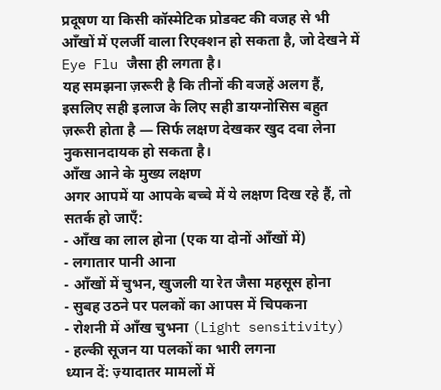प्रदूषण या किसी कॉस्मेटिक प्रोडक्ट की वजह से भी आँखों में एलर्जी वाला रिएक्शन हो सकता है, जो देखने में Eye Flu जैसा ही लगता है।
यह समझना ज़रूरी है कि तीनों की वजहें अलग हैं, इसलिए सही इलाज के लिए सही डायग्नोसिस बहुत ज़रूरी होता है — सिर्फ लक्षण देखकर खुद दवा लेना नुकसानदायक हो सकता है।
आँख आने के मुख्य लक्षण
अगर आपमें या आपके बच्चे में ये लक्षण दिख रहे हैं, तो सतर्क हो जाएँ:
- आँख का लाल होना (एक या दोनों आँखों में)
- लगातार पानी आना
- आँखों में चुभन, खुजली या रेत जैसा महसूस होना
- सुबह उठने पर पलकों का आपस में चिपकना
- रोशनी में आँख चुभना (Light sensitivity)
- हल्की सूजन या पलकों का भारी लगना
ध्यान दें: ज़्यादातर मामलों में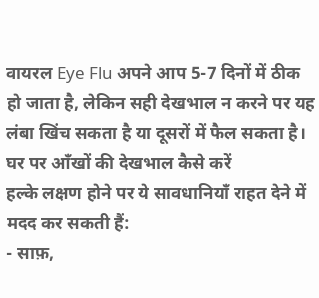वायरल Eye Flu अपने आप 5-7 दिनों में ठीक हो जाता है, लेकिन सही देखभाल न करने पर यह लंबा खिंच सकता है या दूसरों में फैल सकता है।
घर पर आँखों की देखभाल कैसे करें
हल्के लक्षण होने पर ये सावधानियाँ राहत देने में मदद कर सकती हैं:
- साफ़,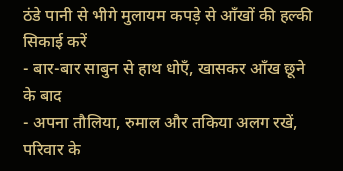ठंडे पानी से भीगे मुलायम कपड़े से आँखों की हल्की सिकाई करें
- बार-बार साबुन से हाथ धोएँ, खासकर आँख छूने के बाद
- अपना तौलिया, रुमाल और तकिया अलग रखें, परिवार के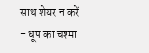साथ शेयर न करें
- धूप का चश्मा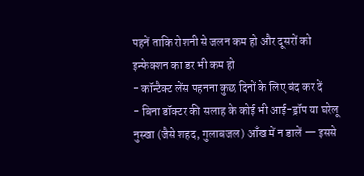पहनें ताकि रोशनी से जलन कम हो और दूसरों को इन्फेक्शन का डर भी कम हो
- कॉन्टैक्ट लेंस पहनना कुछ दिनों के लिए बंद कर दें
- बिना डॉक्टर की सलाह के कोई भी आई-ड्रॉप या घरेलू नुस्खा (जैसे शहद, गुलाबजल) आँख में न डालें — इससे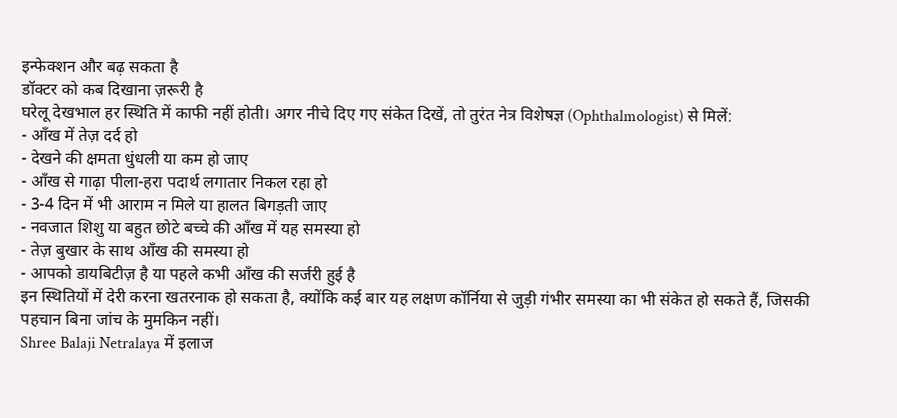इन्फेक्शन और बढ़ सकता है
डॉक्टर को कब दिखाना ज़रूरी है
घरेलू देखभाल हर स्थिति में काफी नहीं होती। अगर नीचे दिए गए संकेत दिखें, तो तुरंत नेत्र विशेषज्ञ (Ophthalmologist) से मिलें:
- आँख में तेज़ दर्द हो
- देखने की क्षमता धुंधली या कम हो जाए
- आँख से गाढ़ा पीला-हरा पदार्थ लगातार निकल रहा हो
- 3-4 दिन में भी आराम न मिले या हालत बिगड़ती जाए
- नवजात शिशु या बहुत छोटे बच्चे की आँख में यह समस्या हो
- तेज़ बुखार के साथ आँख की समस्या हो
- आपको डायबिटीज़ है या पहले कभी आँख की सर्जरी हुई है
इन स्थितियों में देरी करना खतरनाक हो सकता है, क्योंकि कई बार यह लक्षण कॉर्निया से जुड़ी गंभीर समस्या का भी संकेत हो सकते हैं, जिसकी पहचान बिना जांच के मुमकिन नहीं।
Shree Balaji Netralaya में इलाज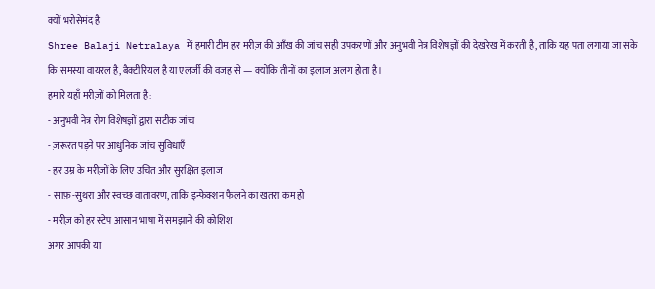क्यों भरोसेमंद है
Shree Balaji Netralaya में हमारी टीम हर मरीज़ की आँख की जांच सही उपकरणों और अनुभवी नेत्र विशेषज्ञों की देखरेख में करती है, ताकि यह पता लगाया जा सके कि समस्या वायरल है, बैक्टीरियल है या एलर्जी की वजह से — क्योंकि तीनों का इलाज अलग होता है।
हमारे यहाँ मरीज़ों को मिलता है:
- अनुभवी नेत्र रोग विशेषज्ञों द्वारा सटीक जांच
- ज़रूरत पड़ने पर आधुनिक जांच सुविधाएँ
- हर उम्र के मरीज़ों के लिए उचित और सुरक्षित इलाज
- साफ़-सुथरा और स्वच्छ वातावरण, ताकि इन्फेक्शन फैलने का खतरा कम हो
- मरीज़ को हर स्टेप आसान भाषा में समझाने की कोशिश
अगर आपकी या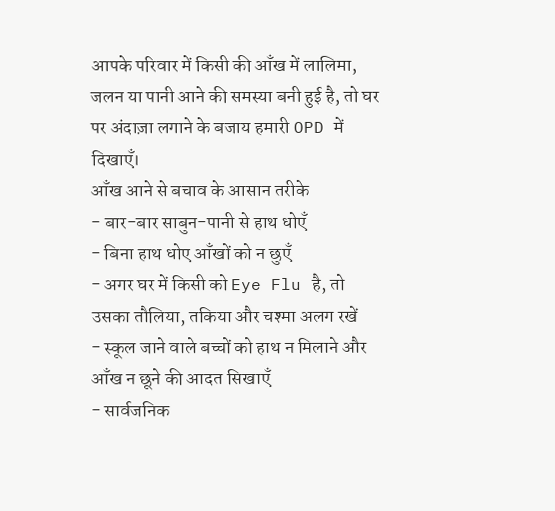आपके परिवार में किसी की आँख में लालिमा, जलन या पानी आने की समस्या बनी हुई है, तो घर पर अंदाज़ा लगाने के बजाय हमारी OPD में दिखाएँ।
आँख आने से बचाव के आसान तरीके
- बार-बार साबुन-पानी से हाथ धोएँ
- बिना हाथ धोए आँखों को न छुएँ
- अगर घर में किसी को Eye Flu है, तो उसका तौलिया, तकिया और चश्मा अलग रखें
- स्कूल जाने वाले बच्चों को हाथ न मिलाने और आँख न छूने की आदत सिखाएँ
- सार्वजनिक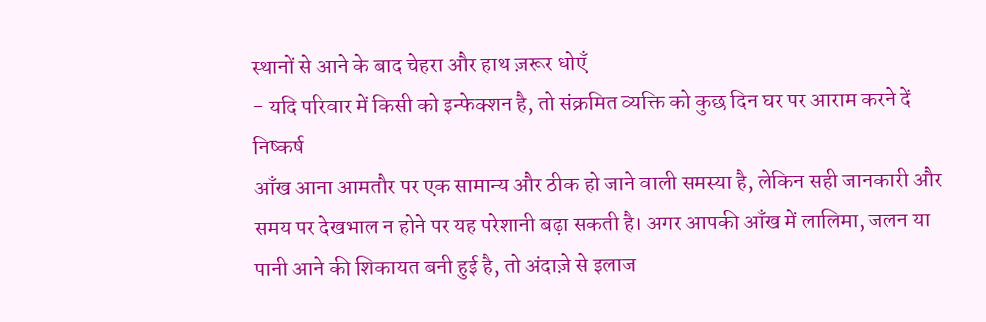स्थानों से आने के बाद चेहरा और हाथ ज़रूर धोएँ
- यदि परिवार में किसी को इन्फेक्शन है, तो संक्रमित व्यक्ति को कुछ दिन घर पर आराम करने दें
निष्कर्ष
आँख आना आमतौर पर एक सामान्य और ठीक हो जाने वाली समस्या है, लेकिन सही जानकारी और समय पर देखभाल न होने पर यह परेशानी बढ़ा सकती है। अगर आपकी आँख में लालिमा, जलन या पानी आने की शिकायत बनी हुई है, तो अंदाज़े से इलाज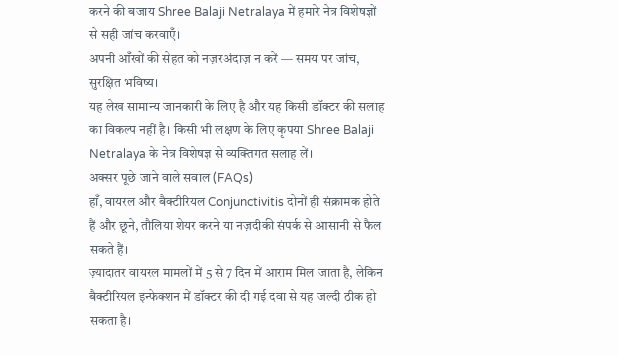करने की बजाय Shree Balaji Netralaya में हमारे नेत्र विशेषज्ञों से सही जांच करवाएँ।
अपनी आँखों की सेहत को नज़रअंदाज़ न करें — समय पर जांच, सुरक्षित भविष्य।
यह लेख सामान्य जानकारी के लिए है और यह किसी डॉक्टर की सलाह का विकल्प नहीं है। किसी भी लक्षण के लिए कृपया Shree Balaji Netralaya के नेत्र विशेषज्ञ से व्यक्तिगत सलाह लें।
अक्सर पूछे जाने वाले सवाल (FAQs)
हाँ, वायरल और बैक्टीरियल Conjunctivitis दोनों ही संक्रामक होते हैं और छूने, तौलिया शेयर करने या नज़दीकी संपर्क से आसानी से फैल सकते हैं।
ज़्यादातर वायरल मामलों में 5 से 7 दिन में आराम मिल जाता है, लेकिन बैक्टीरियल इन्फेक्शन में डॉक्टर की दी गई दवा से यह जल्दी ठीक हो सकता है।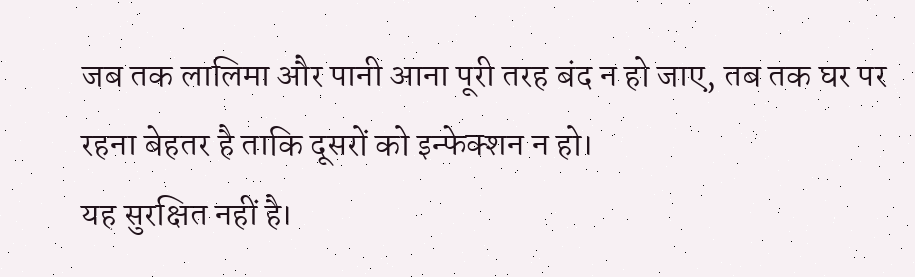जब तक लालिमा और पानी आना पूरी तरह बंद न हो जाए, तब तक घर पर रहना बेहतर है ताकि दूसरों को इन्फेक्शन न हो।
यह सुरक्षित नहीं है।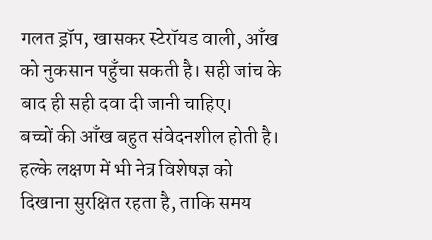गलत ड्रॉप, खासकर स्टेरॉयड वाली, आँख को नुकसान पहुँचा सकती है। सही जांच के बाद ही सही दवा दी जानी चाहिए।
बच्चों की आँख बहुत संवेदनशील होती है। हल्के लक्षण में भी नेत्र विशेषज्ञ को दिखाना सुरक्षित रहता है, ताकि समय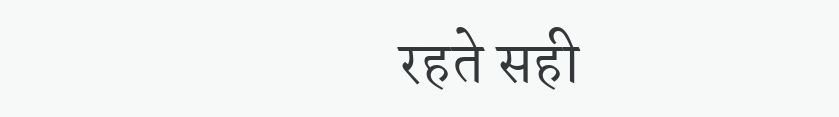रहते सही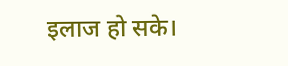इलाज हो सके।